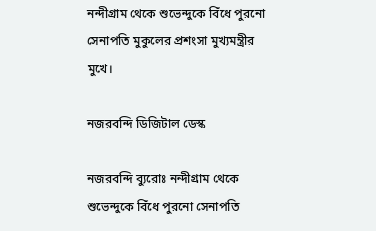নন্দীগ্রাম থেকে শুভেন্দুকে বিঁধে পুরনো সেনাপতি মুকুলের প্রশংসা মুখ্যমন্ত্রীর মুখে।

নজরবন্দি ডিজিটাল ডেস্ক

নজরবন্দি ব্যুরোঃ নন্দীগ্রাম থেকে শুভেন্দুকে বিঁধে পুরনো সেনাপতি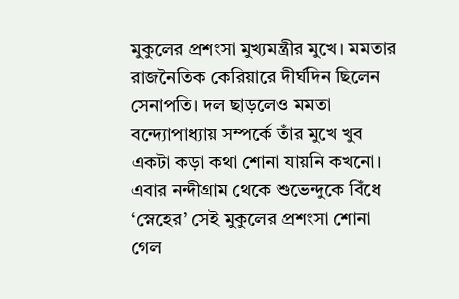মুকুলের প্রশংসা মুখ্যমন্ত্রীর মুখে। মমতার রাজনৈতিক কেরিয়ারে দীর্ঘদিন ছিলেন সেনাপতি। দল ছাড়লেও মমতা বন্দ্যোপাধ্যায় সম্পর্কে তাঁর মুখে খুব একটা কড়া কথা শোনা যায়নি কখনো। এবার নন্দীগ্রাম থেকে শুভেন্দুকে বিঁধে ‘স্নেহের’ সেই মুকুলের প্রশংসা শোনা গেল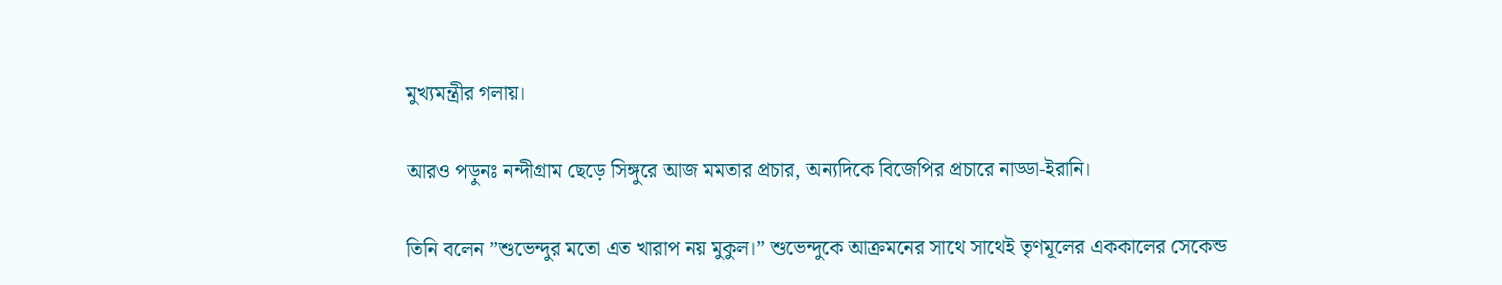মুখ্যমন্ত্রীর গলায়।

আরও পড়ুনঃ নন্দীগ্রাম ছেড়ে সিঙ্গুরে আজ মমতার প্রচার, অন্যদিকে বিজেপির প্রচারে নাড্ডা-ইরানি।

তিনি বলেন ”শুভেন্দুর মতো এত খারাপ নয় মুকুল।” শুভেন্দুকে আক্রমনের সাথে সাথেই তৃণমূলের এককালের সেকেন্ড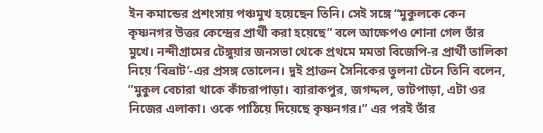ইন কমান্ডের প্রশংসায় পঞ্চমুখ হয়েছেন তিনি। সেই সঙ্গে “মুকুলকে কেন কৃষ্ণনগর উত্তর কেন্দ্রের প্রার্থী করা হয়েছে” বলে আক্ষেপও শোনা গেল তাঁর মুখে। নন্দীগ্রামের টেঙ্গুয়ার জনসভা থেকে প্রথমে মমতা বিজেপি-র প্রার্থী তালিকা নিয়ে ‘বিভ্রাট’-এর প্রসঙ্গ তোলেন। দুই প্রাক্তন সৈনিকের তুলনা টেনে তিনি বলেন, ”মুকুল বেচারা থাকে কাঁচরাপাড়া। ব্যারাকপুর, জগদ্দল, ভাটপাড়া, এটা ওর নিজের এলাকা। ওকে পাঠিয়ে দিয়েছে কৃষ্ণনগর।” এর পরই তাঁর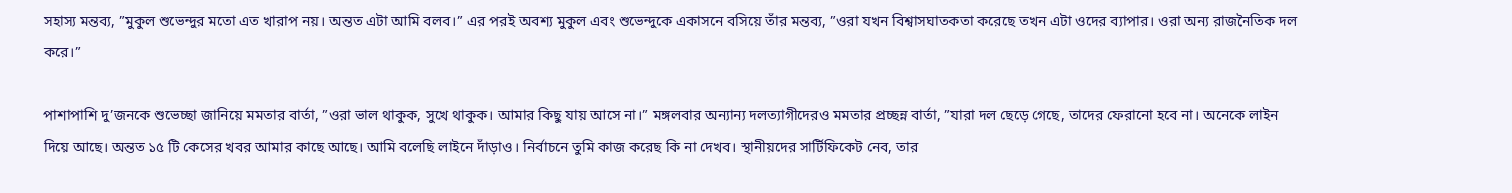সহাস্য মন্তব্য, ”মুকুল শুভেন্দুর মতো এত খারাপ নয়। অন্তত এটা আমি বলব।” এর পরই অবশ্য মুকুল এবং শুভেন্দুকে একাসনে বসিয়ে তাঁর মন্তব্য, ”ওরা যখন বিশ্বাসঘাতকতা করেছে তখন এটা ওদের ব্যাপার। ওরা অন্য রাজনৈতিক দল করে।”

পাশাপাশি দু’জনকে শুভেচ্ছা জানিয়ে মমতার বার্তা, ”ওরা ভাল থাকুক, সুখে থাকুক। আমার কিছু যায় আসে না।” মঙ্গলবার অন্যান্য দলত্যাগীদেরও মমতার প্রচ্ছন্ন বার্তা, ”যারা দল ছেড়ে গেছে, তাদের ফেরানো হবে না। অনেকে লাইন দিয়ে আছে। অন্তত ১৫ টি কেসের খবর আমার কাছে আছে। আমি বলেছি লাইনে দাঁড়াও। নির্বাচনে তুমি কাজ করেছ কি না দেখব। স্থানীয়দের সার্টিফিকেট নেব, তার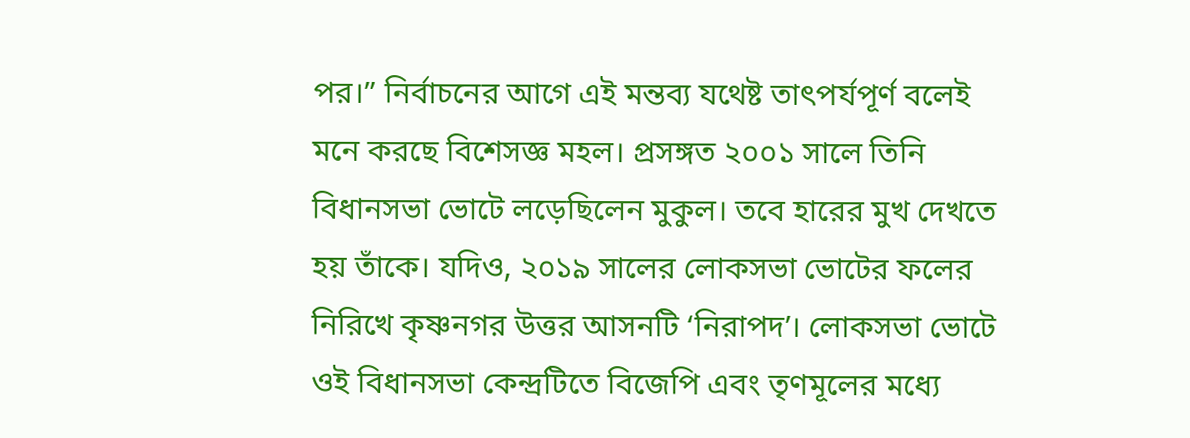পর।” নির্বাচনের আগে এই মন্তব্য যথেষ্ট তাৎপর্যপূর্ণ বলেই মনে করছে বিশেসজ্ঞ মহল। প্রসঙ্গত ২০০১ সালে তিনি বিধানসভা ভোটে লড়েছিলেন মুকুল। তবে হারের মুখ দেখতে হয় তাঁকে। যদিও, ২০১৯ সালের লোকসভা ভোটের ফলের নিরিখে কৃষ্ণনগর উত্তর আসনটি ‘নিরাপদ’। লোকসভা ভোটে ওই বিধানসভা কেন্দ্রটিতে বিজেপি এবং তৃণমূলের মধ্যে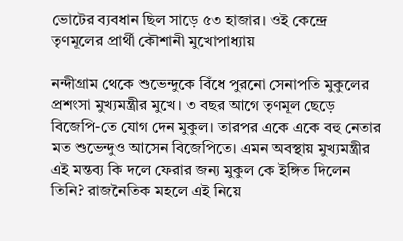ভোটের ব্যবধান ছিল সাড়ে ৫৩ হাজার। ওই কেন্দ্রে তৃণমূলের প্রার্থী কৌশানী মুখোপাধ্যায়

নন্দীগ্রাম থেকে শুভেন্দুকে বিঁধে পুরনো সেনাপতি মুকুলের প্রশংসা মুখ্যমন্ত্রীর মুখে। ৩ বছর আগে তৃণমূল ছেড়ে বিজেপি-তে যোগ দেন মুকুল। তারপর একে একে বহু নেতার মত শুভেন্দুও আসেন বিজেপিতে। এমন অবস্থায় মুখ্যমন্ত্রীর এই মন্তব্য কি দলে ফেরার জন্য মুকুল কে ইঙ্গিত দিলেন তিনি? রাজনৈতিক মহলে এই নিয়ে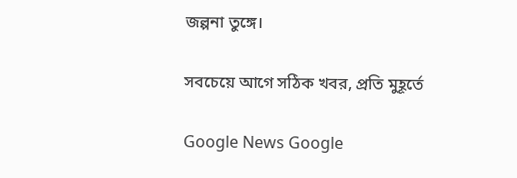জল্পনা তুঙ্গে।

সবচেয়ে আগে সঠিক খবর, প্রতি মুহূর্তে

Google News Google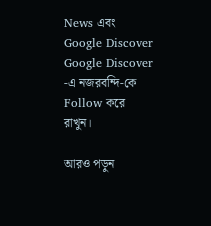News এবং Google Discover Google Discover -এ নজরবন্দি-কে Follow করে রাখুন।

আরও পড়ুন